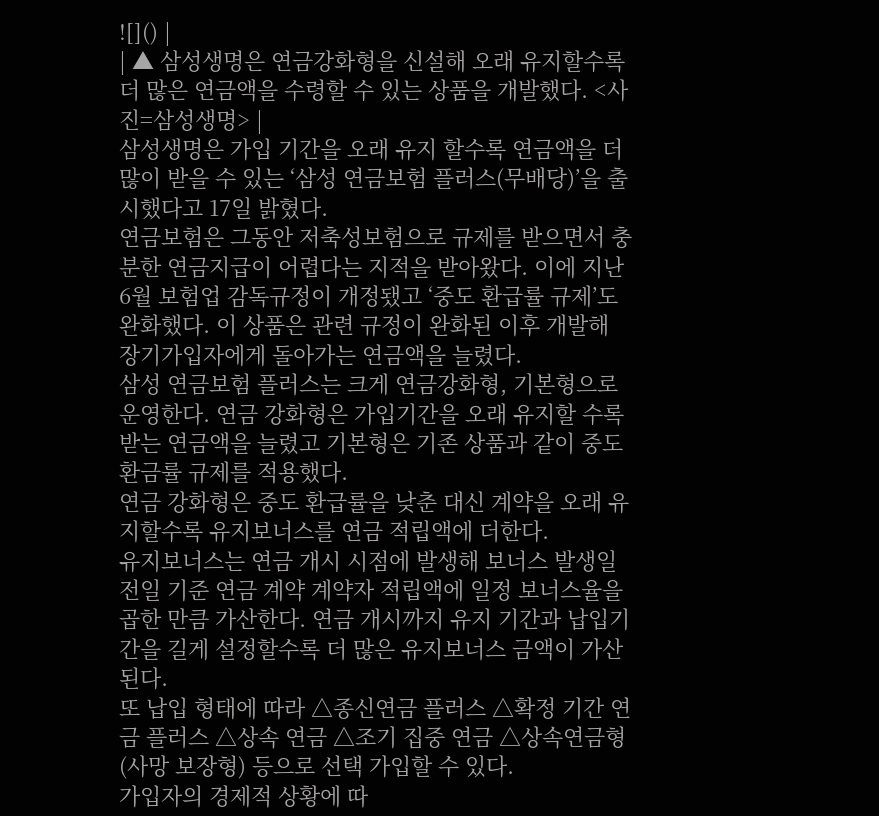![]() |
| ▲ 삼성생명은 연금강화형을 신설해 오래 유지할수록 더 많은 연금액을 수령할 수 있는 상품을 개발했다. <사진=삼성생명> |
삼성생명은 가입 기간을 오래 유지 할수록 연금액을 더 많이 받을 수 있는 ‘삼성 연금보험 플러스(무배당)’을 출시했다고 17일 밝혔다.
연금보험은 그동안 저축성보험으로 규제를 받으면서 충분한 연금지급이 어렵다는 지적을 받아왔다. 이에 지난 6월 보험업 감독규정이 개정됐고 ‘중도 환급률 규제’도 완화했다. 이 상품은 관련 규정이 완화된 이후 개발해 장기가입자에게 돌아가는 연금액을 늘렸다.
삼성 연금보험 플러스는 크게 연금강화형, 기본형으로 운영한다. 연금 강화형은 가입기간을 오래 유지할 수록 받는 연금액을 늘렸고 기본형은 기존 상품과 같이 중도환금률 규제를 적용했다.
연금 강화형은 중도 환급률을 낮춘 대신 계약을 오래 유지할수록 유지보너스를 연금 적립액에 더한다.
유지보너스는 연금 개시 시점에 발생해 보너스 발생일 전일 기준 연금 계약 계약자 적립액에 일정 보너스율을 곱한 만큼 가산한다. 연금 개시까지 유지 기간과 납입기간을 길게 설정할수록 더 많은 유지보너스 금액이 가산된다.
또 납입 형태에 따라 △종신연금 플러스 △확정 기간 연금 플러스 △상속 연금 △조기 집중 연금 △상속연금형(사망 보장형) 등으로 선택 가입할 수 있다.
가입자의 경제적 상황에 따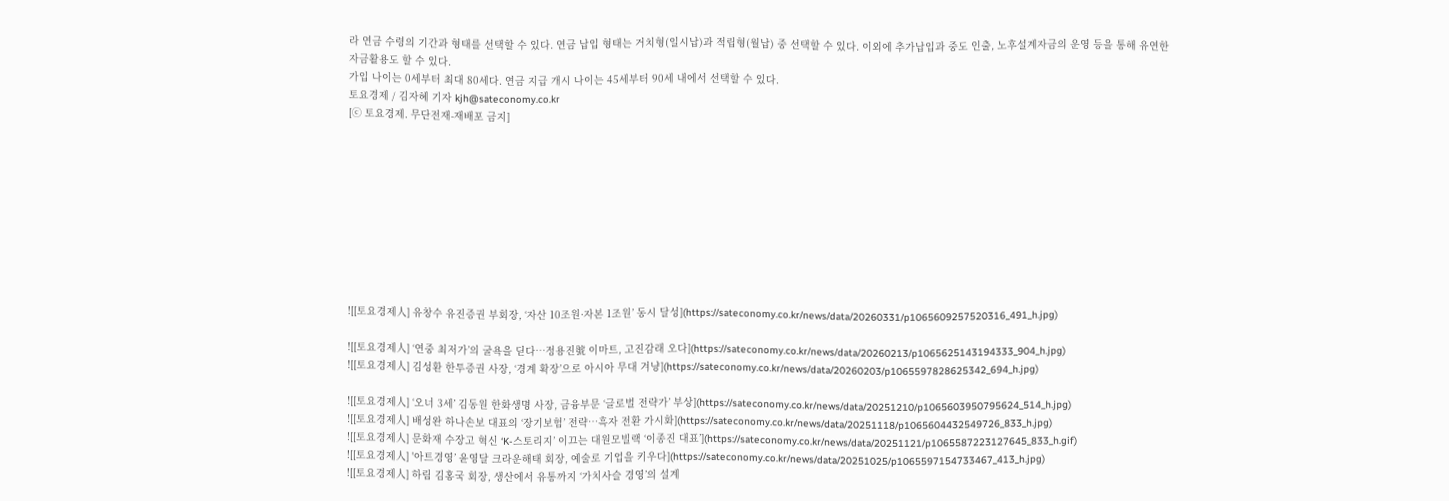라 연금 수령의 기간과 형태를 선택할 수 있다. 연금 납입 형태는 거치형(일시납)과 적립형(월납) 중 선택할 수 있다. 이외에 추가납입과 중도 인출, 노후설계자금의 운영 등을 통해 유연한 자금활용도 할 수 있다.
가입 나이는 0세부터 최대 80세다. 연금 지급 개시 나이는 45세부터 90세 내에서 선택할 수 있다.
토요경제 / 김자혜 기자 kjh@sateconomy.co.kr
[ⓒ 토요경제. 무단전재-재배포 금지]










![[토요경제人] 유창수 유진증권 부회장, ‘자산 10조원·자본 1조원’ 동시 달성](https://sateconomy.co.kr/news/data/20260331/p1065609257520316_491_h.jpg)

![[토요경제人] ‘연중 최저가’의 굴욕을 딛다…정용진號 이마트, 고진감래 오다](https://sateconomy.co.kr/news/data/20260213/p1065625143194333_904_h.jpg)
![[토요경제人] 김성환 한투증권 사장, ‘경계 확장’으로 아시아 무대 겨냥](https://sateconomy.co.kr/news/data/20260203/p1065597828625342_694_h.jpg)

![[토요경제人] ‘오너 3세’ 김동원 한화생명 사장, 금융부문 ‘글로벌 전략가’ 부상](https://sateconomy.co.kr/news/data/20251210/p1065603950795624_514_h.jpg)
![[토요경제人] 배성완 하나손보 대표의 ‘장기보험’ 전략…흑자 전환 가시화](https://sateconomy.co.kr/news/data/20251118/p1065604432549726_833_h.jpg)
![[토요경제人] 문화재 수장고 혁신 ‘K-스토리지’ 이끄는 대원모빌랙 ‘이종진 대표’](https://sateconomy.co.kr/news/data/20251121/p1065587223127645_833_h.gif)
![[토요경제人] '아트경영’ 윤영달 크라운해태 회장, 예술로 기업을 키우다](https://sateconomy.co.kr/news/data/20251025/p1065597154733467_413_h.jpg)
![[토요경제人] 하림 김홍국 회장, 생산에서 유통까지 ‘가치사슬 경영’의 설계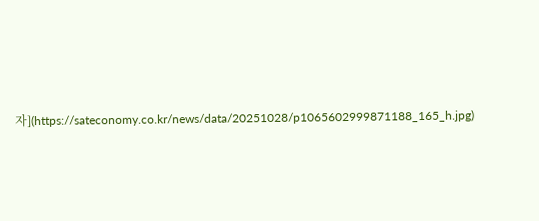자](https://sateconomy.co.kr/news/data/20251028/p1065602999871188_165_h.jpg)